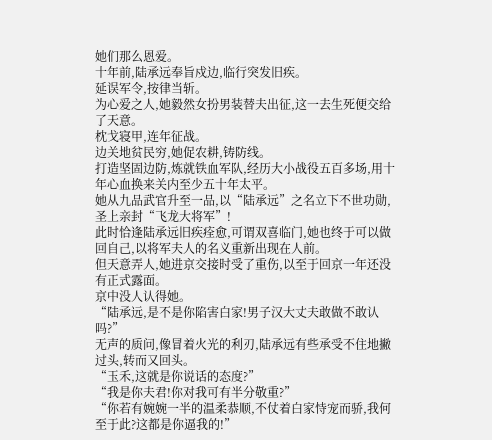她们那么恩爱。
十年前,陆承远奉旨戍边,临行突发旧疾。
延误军令,按律当斩。
为心爱之人,她毅然女扮男装替夫出征,这一去生死便交给了天意。
枕戈寝甲,连年征战。
边关地贫民穷,她促农耕,铸防线。
打造坚固边防,炼就铁血军队,经历大小战役五百多场,用十年心血换来关内至少五十年太平。
她从九品武官升至一品,以“陆承远”之名立下不世功勋,圣上亲封“飞龙大将军”!
此时恰逢陆承远旧疾痊愈,可谓双喜临门,她也终于可以做回自己,以将军夫人的名义重新出现在人前。
但天意弄人,她进京交接时受了重伤,以至于回京一年还没有正式露面。
京中没人认得她。
“陆承远,是不是你陷害白家!男子汉大丈夫敢做不敢认吗?”
无声的质问,像冒着火光的利刃,陆承远有些承受不住地撇过头,转而又回头。
“玉禾,这就是你说话的态度?”
“我是你夫君!你对我可有半分敬重?”
“你若有婉婉一半的温柔恭顺,不仗着白家恃宠而骄,我何至于此?这都是你逼我的!”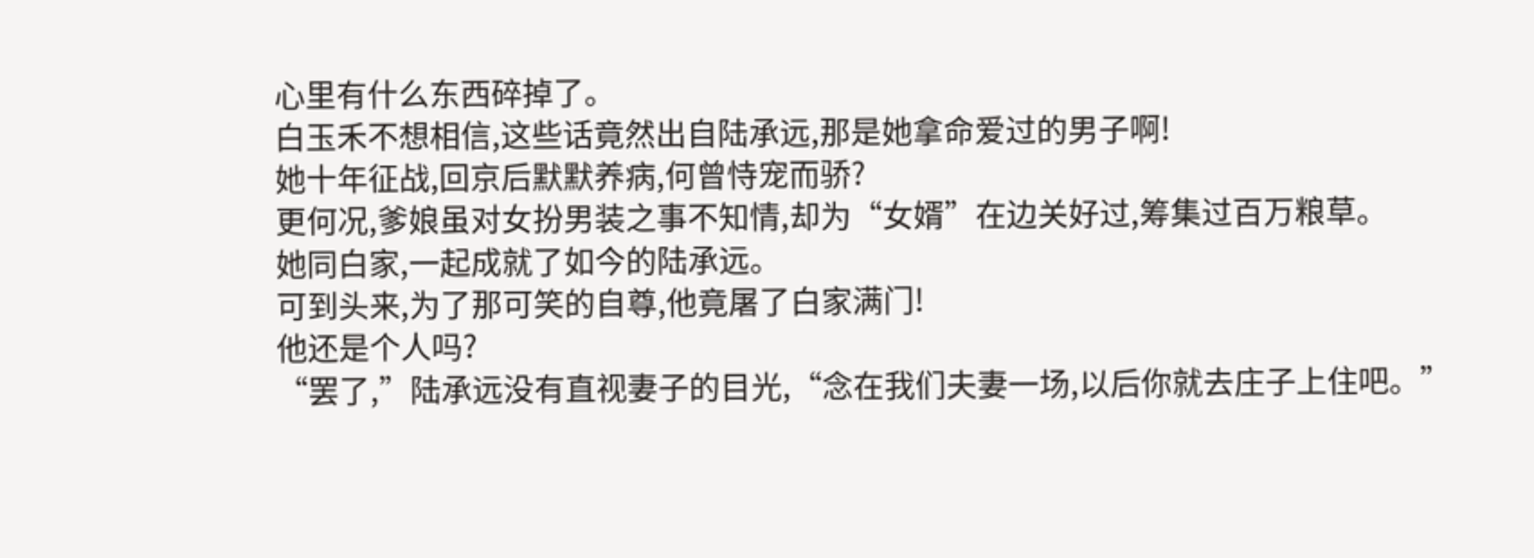心里有什么东西碎掉了。
白玉禾不想相信,这些话竟然出自陆承远,那是她拿命爱过的男子啊!
她十年征战,回京后默默养病,何曾恃宠而骄?
更何况,爹娘虽对女扮男装之事不知情,却为“女婿”在边关好过,筹集过百万粮草。
她同白家,一起成就了如今的陆承远。
可到头来,为了那可笑的自尊,他竟屠了白家满门!
他还是个人吗?
“罢了,”陆承远没有直视妻子的目光,“念在我们夫妻一场,以后你就去庄子上住吧。”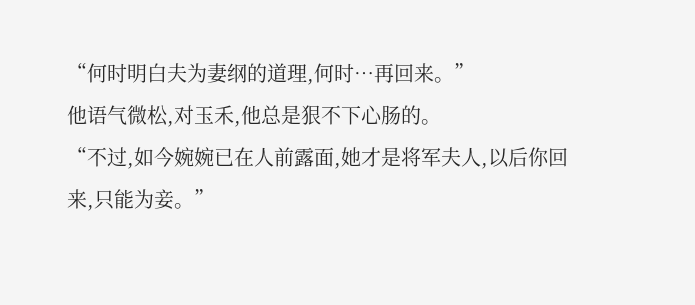“何时明白夫为妻纲的道理,何时…再回来。”
他语气微松,对玉禾,他总是狠不下心肠的。
“不过,如今婉婉已在人前露面,她才是将军夫人,以后你回来,只能为妾。”